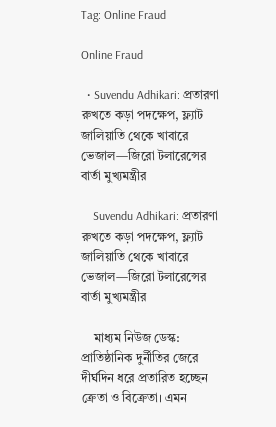Tag: Online Fraud

Online Fraud

  • Suvendu Adhikari: প্রতারণা রুখতে কড়া পদক্ষেপ, ফ্ল্যাট জালিয়াতি থেকে খাবারে ভেজাল—জিরো টলারেন্সের বার্তা মুখ্যমন্ত্রীর

    Suvendu Adhikari: প্রতারণা রুখতে কড়া পদক্ষেপ, ফ্ল্যাট জালিয়াতি থেকে খাবারে ভেজাল—জিরো টলারেন্সের বার্তা মুখ্যমন্ত্রীর

    মাধ্যম নিউজ ডেস্ক: প্রাতিষ্ঠানিক দুর্নীতির জেরে দীর্ঘদিন ধরে প্রতারিত হচ্ছেন ক্রেতা ও বিক্রেতা। এমন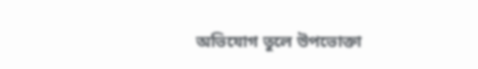অভিযোগ তুলে উপভোক্তা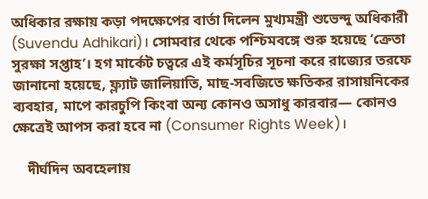অধিকার রক্ষায় কড়া পদক্ষেপের বার্তা দিলেন মুখ্যমন্ত্রী শুভেন্দু অধিকারী (Suvendu Adhikari)। সোমবার থেকে পশ্চিমবঙ্গে শুরু হয়েছে ‘ক্রেতা সুরক্ষা সপ্তাহ’। হগ মার্কেট চত্বরে এই কর্মসূচির সূচনা করে রাজ্যের তরফে জানানো হয়েছে, ফ্ল্যাট জালিয়াতি, মাছ-সবজিতে ক্ষতিকর রাসায়নিকের ব্যবহার, মাপে কারচুপি কিংবা অন্য কোনও অসাধু কারবার— কোনও ক্ষেত্রেই আপস করা হবে না (Consumer Rights Week)।

    দীর্ঘদিন অবহেলায়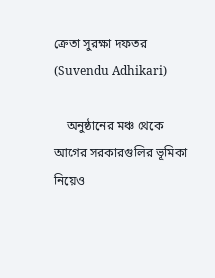ক্রেতা সুরক্ষা দফতর (Suvendu Adhikari)

    অনুষ্ঠানের মঞ্চ থেকে আগের সরকারগুলির ভূমিকা নিয়েও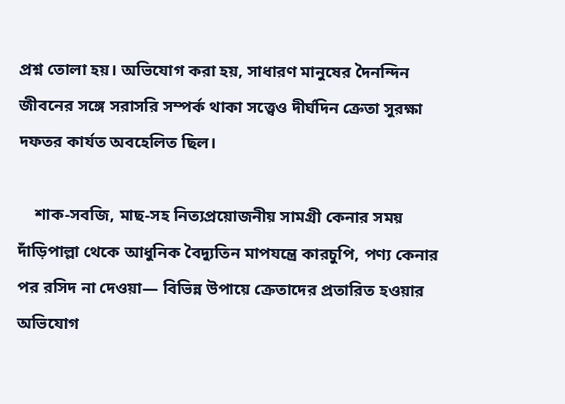প্রশ্ন তোলা হয়। অভিযোগ করা হয়, সাধারণ মানুষের দৈনন্দিন জীবনের সঙ্গে সরাসরি সম্পর্ক থাকা সত্ত্বেও দীর্ঘদিন ক্রেতা সুরক্ষা দফতর কার্যত অবহেলিত ছিল।

    শাক-সবজি, মাছ-সহ নিত্যপ্রয়োজনীয় সামগ্রী কেনার সময় দাঁড়িপাল্লা থেকে আধুনিক বৈদ্যুতিন মাপযন্ত্রে কারচুপি, পণ্য কেনার পর রসিদ না দেওয়া— বিভিন্ন উপায়ে ক্রেতাদের প্রতারিত হওয়ার অভিযোগ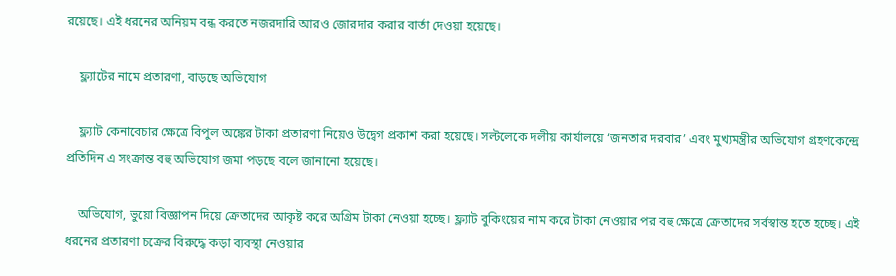রয়েছে। এই ধরনের অনিয়ম বন্ধ করতে নজরদারি আরও জোরদার করার বার্তা দেওয়া হয়েছে।

    ফ্ল্যাটের নামে প্রতারণা, বাড়ছে অভিযোগ

    ফ্ল্যাট কেনাবেচার ক্ষেত্রে বিপুল অঙ্কের টাকা প্রতারণা নিয়েও উদ্বেগ প্রকাশ করা হয়েছে। সল্টলেকে দলীয় কার্যালয়ে ‘জনতার দরবার’ এবং মুখ্যমন্ত্রীর অভিযোগ গ্রহণকেন্দ্রে প্রতিদিন এ সংক্রান্ত বহু অভিযোগ জমা পড়ছে বলে জানানো হয়েছে।

    অভিযোগ, ভুয়ো বিজ্ঞাপন দিয়ে ক্রেতাদের আকৃষ্ট করে অগ্রিম টাকা নেওয়া হচ্ছে। ফ্ল্যাট বুকিংয়ের নাম করে টাকা নেওয়ার পর বহু ক্ষেত্রে ক্রেতাদের সর্বস্বান্ত হতে হচ্ছে। এই ধরনের প্রতারণা চক্রের বিরুদ্ধে কড়া ব্যবস্থা নেওয়ার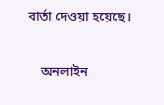বার্তা দেওয়া হয়েছে।

    অনলাইন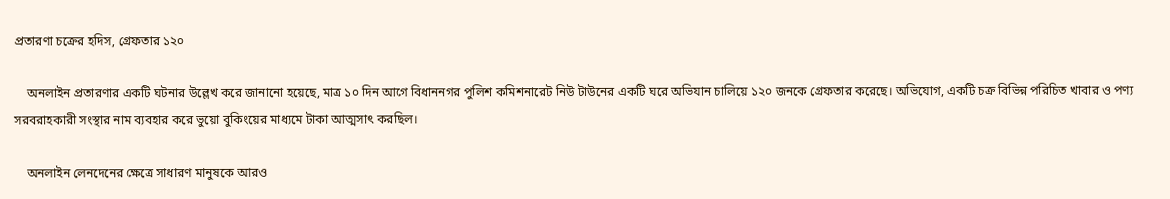প্রতারণা চক্রের হদিস, গ্রেফতার ১২০

    অনলাইন প্রতারণার একটি ঘটনার উল্লেখ করে জানানো হয়েছে, মাত্র ১০ দিন আগে বিধাননগর পুলিশ কমিশনারেট নিউ টাউনের একটি ঘরে অভিযান চালিয়ে ১২০ জনকে গ্রেফতার করেছে। অভিযোগ, একটি চক্র বিভিন্ন পরিচিত খাবার ও পণ্য সরবরাহকারী সংস্থার নাম ব্যবহার করে ভুয়ো বুকিংয়ের মাধ্যমে টাকা আত্মসাৎ করছিল।

    অনলাইন লেনদেনের ক্ষেত্রে সাধারণ মানুষকে আরও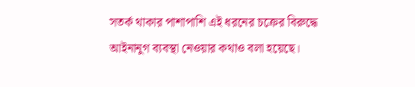সতর্ক থাকার পাশাপাশি এই ধরনের চক্রের বিরুদ্ধে আইনানুগ ব্যবস্থা নেওয়ার কথাও বলা হয়েছে।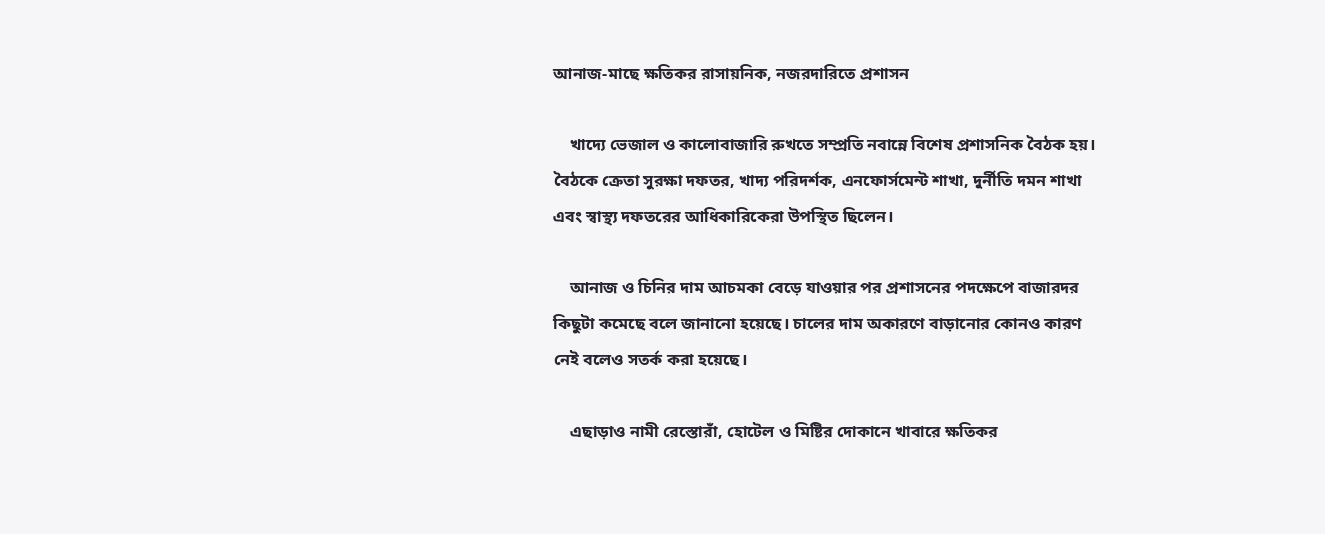আনাজ-মাছে ক্ষতিকর রাসায়নিক, নজরদারিতে প্রশাসন

    খাদ্যে ভেজাল ও কালোবাজারি রুখতে সম্প্রতি নবান্নে বিশেষ প্রশাসনিক বৈঠক হয়। বৈঠকে ক্রেতা সুরক্ষা দফতর, খাদ্য পরিদর্শক, এনফোর্সমেন্ট শাখা, দুর্নীতি দমন শাখা এবং স্বাস্থ্য দফতরের আধিকারিকেরা উপস্থিত ছিলেন।

    আনাজ ও চিনির দাম আচমকা বেড়ে যাওয়ার পর প্রশাসনের পদক্ষেপে বাজারদর কিছুটা কমেছে বলে জানানো হয়েছে। চালের দাম অকারণে বাড়ানোর কোনও কারণ নেই বলেও সতর্ক করা হয়েছে।

    এছাড়াও নামী রেস্তোরাঁ, হোটেল ও মিষ্টির দোকানে খাবারে ক্ষতিকর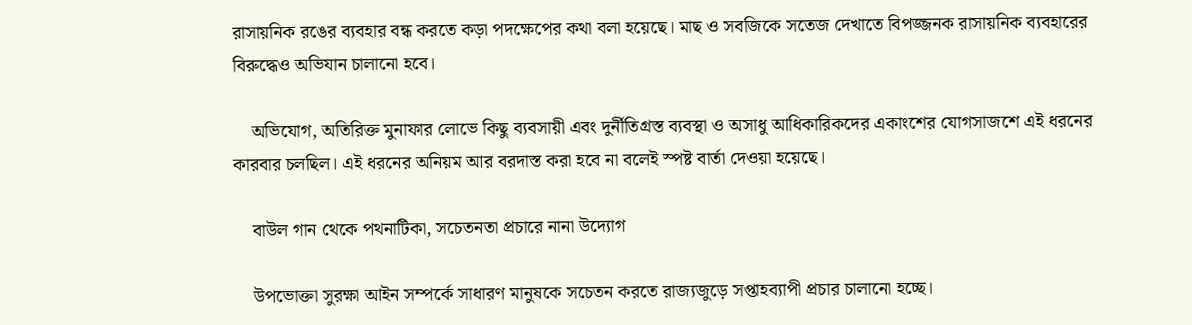রাসায়নিক রঙের ব্যবহার বন্ধ করতে কড়া পদক্ষেপের কথা বলা হয়েছে। মাছ ও সবজিকে সতেজ দেখাতে বিপজ্জনক রাসায়নিক ব্যবহারের বিরুদ্ধেও অভিযান চালানো হবে।

    অভিযোগ, অতিরিক্ত মুনাফার লোভে কিছু ব্যবসায়ী এবং দুর্নীতিগ্রস্ত ব্যবস্থা ও অসাধু আধিকারিকদের একাংশের যোগসাজশে এই ধরনের কারবার চলছিল। এই ধরনের অনিয়ম আর বরদাস্ত করা হবে না বলেই স্পষ্ট বার্তা দেওয়া হয়েছে।

    বাউল গান থেকে পথনাটিকা, সচেতনতা প্রচারে নানা উদ্যোগ

    উপভোক্তা সুরক্ষা আইন সম্পর্কে সাধারণ মানুষকে সচেতন করতে রাজ্যজুড়ে সপ্তাহব্যাপী প্রচার চালানো হচ্ছে।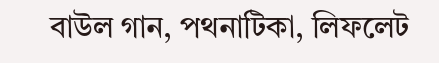বাউল গান, পথনাটিকা, লিফলেট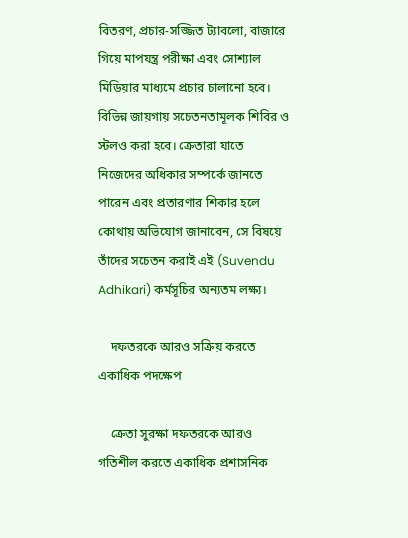বিতরণ, প্রচার-সজ্জিত ট্যাবলো, বাজারে গিয়ে মাপযন্ত্র পরীক্ষা এবং সোশ্যাল মিডিয়ার মাধ্যমে প্রচার চালানো হবে। বিভিন্ন জায়গায় সচেতনতামূলক শিবির ও স্টলও করা হবে। ক্রেতারা যাতে নিজেদের অধিকার সম্পর্কে জানতে পারেন এবং প্রতারণার শিকার হলে কোথায় অভিযোগ জানাবেন, সে বিষয়ে তাঁদের সচেতন করাই এই (Suvendu Adhikari) কর্মসূচির অন্যতম লক্ষ্য।

    দফতরকে আরও সক্রিয় করতে একাধিক পদক্ষেপ

    ক্রেতা সুরক্ষা দফতরকে আরও গতিশীল করতে একাধিক প্রশাসনিক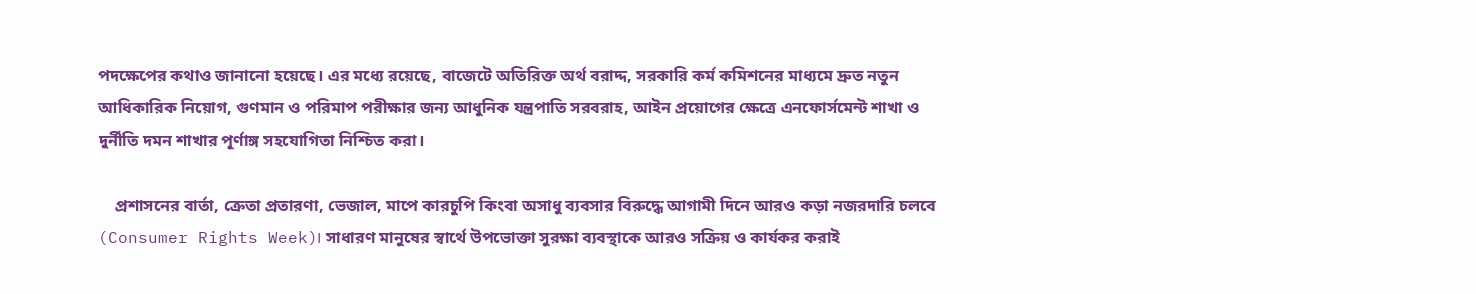পদক্ষেপের কথাও জানানো হয়েছে। এর মধ্যে রয়েছে, বাজেটে অতিরিক্ত অর্থ বরাদ্দ, সরকারি কর্ম কমিশনের মাধ্যমে দ্রুত নতুন আধিকারিক নিয়োগ, গুণমান ও পরিমাপ পরীক্ষার জন্য আধুনিক যন্ত্রপাতি সরবরাহ, আইন প্রয়োগের ক্ষেত্রে এনফোর্সমেন্ট শাখা ও দুর্নীতি দমন শাখার পূর্ণাঙ্গ সহযোগিতা নিশ্চিত করা।

    প্রশাসনের বার্তা, ক্রেতা প্রতারণা, ভেজাল, মাপে কারচুপি কিংবা অসাধু ব্যবসার বিরুদ্ধে আগামী দিনে আরও কড়া নজরদারি চলবে (Consumer Rights Week)। সাধারণ মানুষের স্বার্থে উপভোক্তা সুরক্ষা ব্যবস্থাকে আরও সক্রিয় ও কার্যকর করাই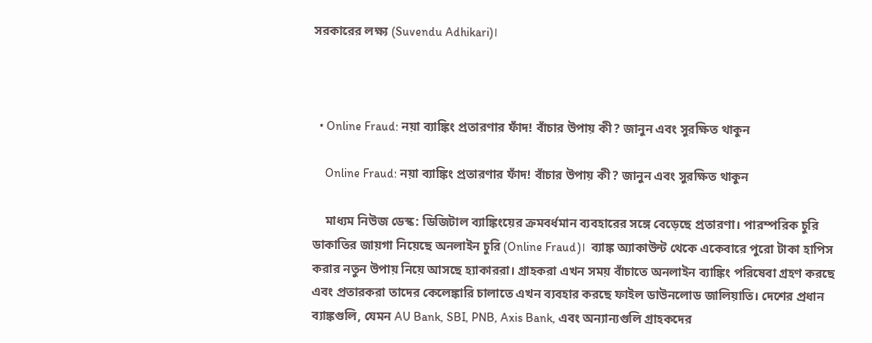সরকারের লক্ষ্য (Suvendu Adhikari)।



  • Online Fraud: নয়া ব্যাঙ্কিং প্রতারণার ফাঁদ! বাঁচার উপায় কী? জানুন এবং সুরক্ষিত থাকুন

    Online Fraud: নয়া ব্যাঙ্কিং প্রতারণার ফাঁদ! বাঁচার উপায় কী? জানুন এবং সুরক্ষিত থাকুন

    মাধ্যম নিউজ ডেস্ক: ডিজিটাল ব্যাঙ্কিংয়ের ক্রমবর্ধমান ব্যবহারের সঙ্গে বেড়েছে প্রতারণা। পারম্পরিক চুরি ডাকাতির জায়গা নিয়েছে অনলাইন চুরি (Online Fraud)।  ব্যাঙ্ক অ্যাকাউন্ট থেকে একেবারে পুরো টাকা হাপিস করার নতুন উপায় নিয়ে আসছে হ্যাকাররা। গ্রাহকরা এখন সময় বাঁচাতে অনলাইন ব্যাঙ্কিং পরিষেবা গ্রহণ করছে এবং প্রতারকরা তাদের কেলেঙ্কারি চালাতে এখন ব্যবহার করছে ফাইল ডাউনলোড জালিয়াতি। দেশের প্রধান ব্যাঙ্কগুলি, যেমন AU Bank, SBI, PNB, Axis Bank, এবং অন্যান্যগুলি গ্রাহকদের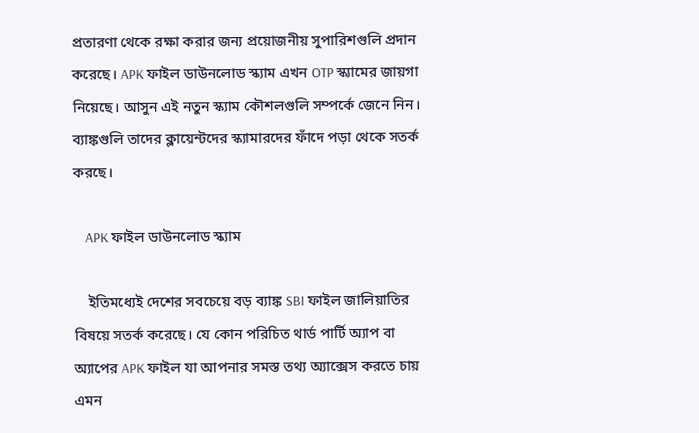প্রতারণা থেকে রক্ষা করার জন্য প্রয়োজনীয় সুপারিশগুলি প্রদান করেছে। APK ফাইল ডাউনলোড স্ক্যাম এখন OTP স্ক্যামের জায়গা নিয়েছে। আসুন এই নতুন স্ক্যাম কৌশলগুলি সম্পর্কে জেনে নিন। ব্যাঙ্কগুলি তাদের ক্লায়েন্টদের স্ক্যামারদের ফাঁদে পড়া থেকে সতর্ক করছে।

    APK ফাইল ডাউনলোড স্ক্যাম

    ইতিমধ্যেই দেশের সবচেয়ে বড় ব্যাঙ্ক SBI ফাইল জালিয়াতির বিষয়ে সতর্ক করেছে। যে কোন পরিচিত থার্ড পার্টি অ্যাপ বা অ্যাপের APK ফাইল যা আপনার সমস্ত তথ্য অ্যাক্সেস করতে চায় এমন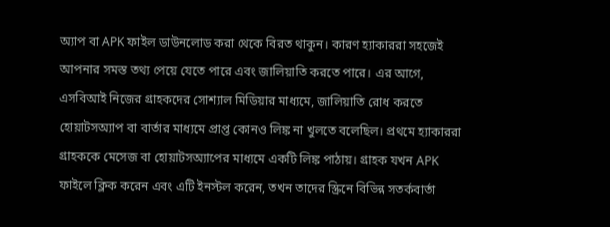অ্যাপ বা APK ফাইল ডাউনলোড করা থেকে বিরত থাকুন। কারণ হ্যাকাররা সহজেই আপনার সমস্ত তথ্য পেয়ে যেতে পারে এবং জালিয়াতি করতে পারে। এর আগে, এসবিআই নিজের গ্রাহকদের সোশ্যাল মিডিয়ার মাধ্যমে, জালিয়াতি রোধ করতে হোয়াটসঅ্যাপ বা বার্তার মাধ্যমে প্রাপ্ত কোনও লিঙ্ক না খুলতে বলেছিল। প্রথমে হ্যাকাররা গ্রাহককে মেসেজ বা হোয়াটসঅ্যাপের মাধ্যমে একটি লিঙ্ক পাঠায়। গ্রাহক যখন APK ফাইলে ক্লিক করেন এবং এটি ইনস্টল করেন, তখন তাদের স্ক্রিনে বিভিন্ন সতর্কবার্তা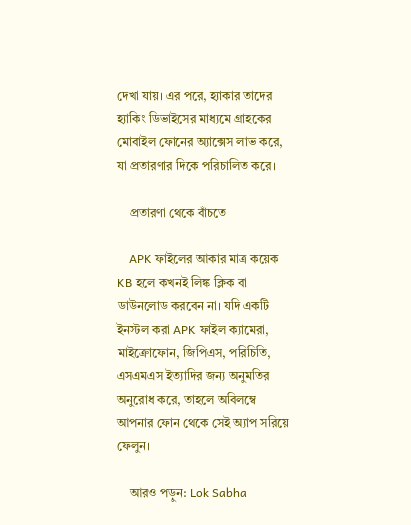দেখা যায়। এর পরে, হ্যাকার তাদের হ্যাকিং ডিভাইসের মাধ্যমে গ্রাহকের মোবাইল ফোনের অ্যাক্সেস লাভ করে, যা প্রতারণার দিকে পরিচালিত করে।

    প্রতারণা থেকে বাঁচতে

    APK ফাইলের আকার মাত্র কয়েক KB হলে কখনই লিঙ্ক ক্লিক বা ডাউনলোড করবেন না। যদি একটি ইনস্টল করা APK ফাইল ক্যামেরা, মাইক্রোফোন, জিপিএস, পরিচিতি, এসএমএস ইত্যাদির জন্য অনুমতির অনুরোধ করে, তাহলে অবিলম্বে আপনার ফোন থেকে সেই অ্যাপ সরিয়ে ফেলুন।

    আরও পড়ুন: Lok Sabha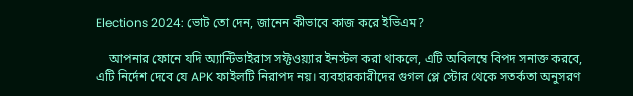Elections 2024: ভোট তো দেন, জানেন কীভাবে কাজ করে ইভিএম?

    আপনার ফোনে যদি অ্যান্টিভাইরাস সফ্টওয়্যার ইনস্টল করা থাকলে, এটি অবিলম্বে বিপদ সনাক্ত করবে, এটি নির্দেশ দেবে যে APK ফাইলটি নিরাপদ নয়। ব্যবহারকারীদের গুগল প্লে স্টোর থেকে সতর্কতা অনুসরণ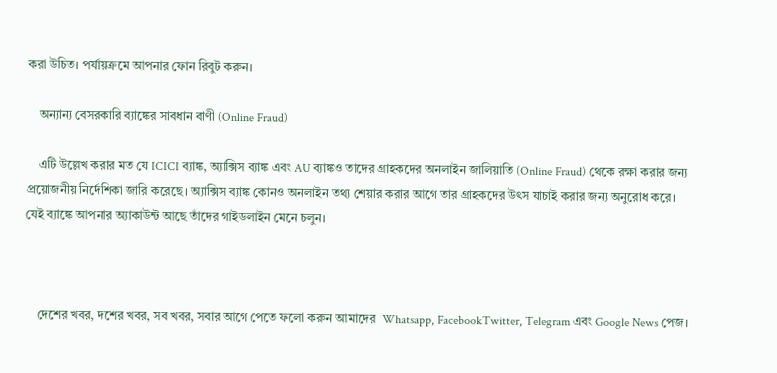করা উচিত। পর্যায়ক্রমে আপনার ফোন রিবুট করুন।

    অন্যান্য বেসরকারি ব্যাঙ্কের সাবধান বাণী (Online Fraud)

    এটি উল্লেখ করার মত যে ICICI ব্যাঙ্ক, অ্যাক্সিস ব্যাঙ্ক এবং AU ব্যাঙ্কও তাদের গ্রাহকদের অনলাইন জালিয়াতি (Online Fraud) থেকে রক্ষা করার জন্য প্রয়োজনীয় নির্দেশিকা জারি করেছে। অ্যাক্সিস ব্যাঙ্ক কোনও অনলাইন তথ্য শেয়ার করার আগে তার গ্রাহকদের উৎস যাচাই করার জন্য অনুরোধ করে। যেই ব্যাঙ্কে আপনার অ্যাকাউন্ট আছে তাঁদের গাইডলাইন মেনে চলুন।



    দেশের খবর, দশের খবর, সব খবর, সবার আগে পেতে ফলো করুন আমাদের  Whatsapp, FacebookTwitter, Telegram এবং Google News পেজ।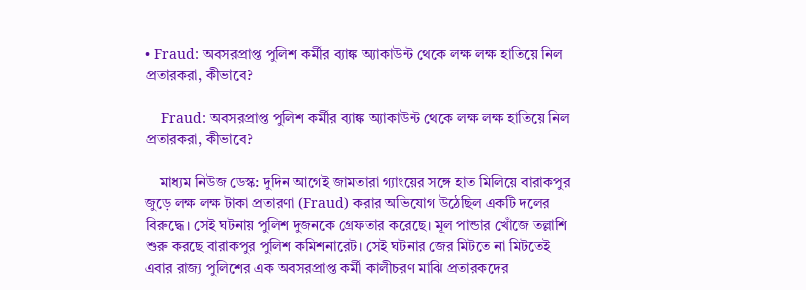• Fraud: অবসরপ্রাপ্ত পুলিশ কর্মীর ব্যাঙ্ক অ্যাকাউন্ট থেকে লক্ষ লক্ষ হাতিয়ে নিল প্রতারকরা, কীভাবে?

    Fraud: অবসরপ্রাপ্ত পুলিশ কর্মীর ব্যাঙ্ক অ্যাকাউন্ট থেকে লক্ষ লক্ষ হাতিয়ে নিল প্রতারকরা, কীভাবে?

    মাধ্যম নিউজ ডেস্ক: দুদিন আগেই জামতারা গ্যাংয়ের সঙ্গে হাত মিলিয়ে বারাকপুর জুড়ে লক্ষ লক্ষ টাকা প্রতারণা (Fraud) করার অভিযোগ উঠেছিল একটি দলের বিরুদ্ধে। সেই ঘটনায় পুলিশ দুজনকে গ্রেফতার করেছে। মূল পান্ডার খোঁজে তল্লাশি শুরু করছে বারাকপুর পুলিশ কমিশনারেট। সেই ঘটনার জের মিটতে না মিটতেই এবার রাজ্য পুলিশের এক অবসরপ্রাপ্ত কর্মী কালীচরণ মাঝি প্রতারকদের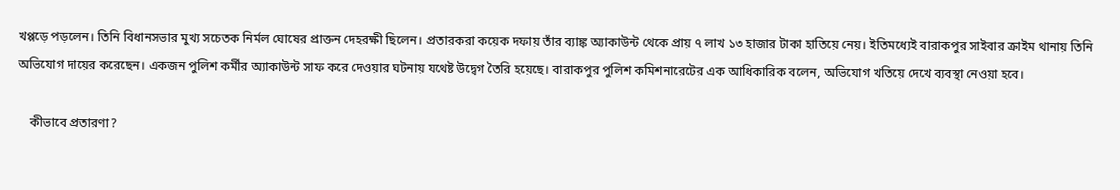খপ্পড়ে পড়লেন। তিনি বিধানসভার মুখ্য সচেতক নির্মল ঘোষের প্রাক্তন দেহরক্ষী ছিলেন। প্রতারকরা কয়েক দফায় তাঁর ব্যাঙ্ক অ্যাকাউন্ট থেকে প্রায় ৭ লাখ ১৩ হাজার টাকা হাতিয়ে নেয়। ইতিমধ্যেই বারাকপুর সাইবার ক্রাইম থানায় তিনি অভিযোগ দায়ের করেছেন। একজন পুলিশ কর্মীর অ্যাকাউন্ট সাফ করে দেওয়ার ঘটনায় যথেষ্ট উদ্বেগ তৈরি হয়েছে। বারাকপুর পুলিশ কমিশনারেটের এক আধিকারিক বলেন, অভিযোগ খতিয়ে দেখে ব্যবস্থা নেওয়া হবে।

    কীভাবে প্রতারণা?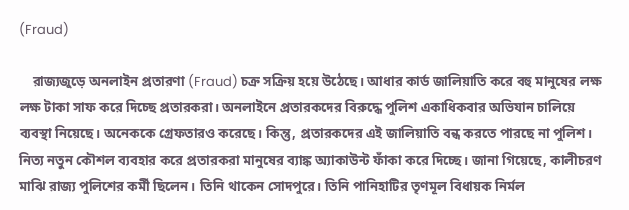(Fraud)

    রাজ্যজুড়ে অনলাইন প্রতারণা (Fraud) চক্র সক্রিয় হয়ে উঠেছে। আধার কার্ড জালিয়াতি করে বহু মানুষের লক্ষ লক্ষ টাকা সাফ করে দিচ্ছে প্রতারকরা। অনলাইনে প্রতারকদের বিরুদ্ধে পুলিশ একাধিকবার অভিযান চালিয়ে ব্যবস্থা নিয়েছে। অনেককে গ্রেফতারও করেছে। কিন্তু, প্রতারকদের এই জালিয়াতি বন্ধ করতে পারছে না পুলিশ। নিত্য নতুন কৌশল ব্যবহার করে প্রতারকরা মানুষের ব্যাঙ্ক অ্যাকাউন্ট ফাঁকা করে দিচ্ছে। জানা গিয়েছে, কালীচরণ মাঝি রাজ্য পুলিশের কর্মী ছিলেন। তিনি থাকেন সোদপুরে। তিনি পানিহাটির তৃণমূল বিধায়ক নির্মল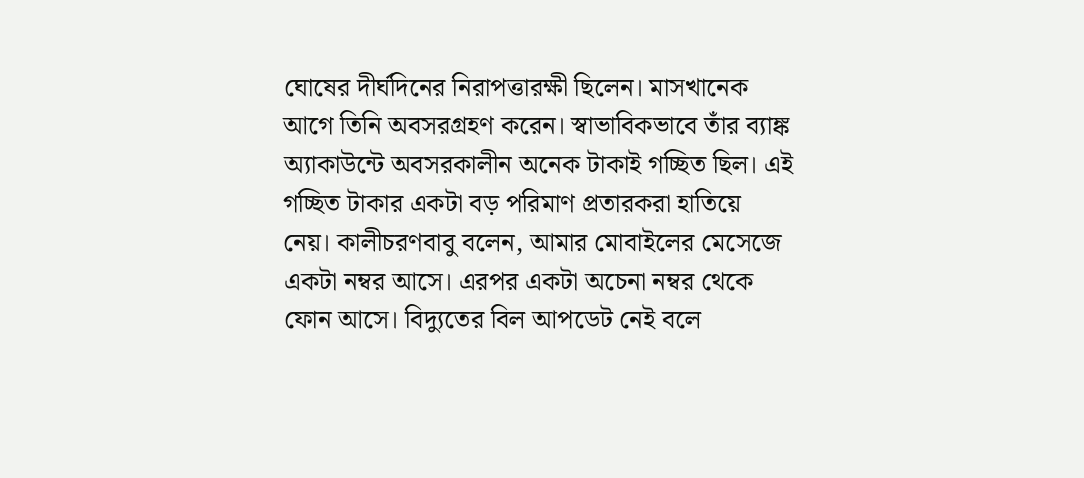ঘোষের দীর্ঘদিনের নিরাপত্তারক্ষী ছিলেন। মাসখানেক আগে তিনি অবসরগ্রহণ করেন। স্বাভাবিকভাবে তাঁর ব্যাঙ্ক অ্যাকাউন্টে অবসরকালীন অনেক টাকাই গচ্ছিত ছিল। এই গচ্ছিত টাকার একটা বড় পরিমাণ প্রতারকরা হাতিয়ে নেয়। কালীচরণবাবু বলেন, আমার মোবাইলের মেসেজে একটা নম্বর আসে। এরপর একটা অচেনা নম্বর থেকে ফোন আসে। বিদ্যুতের বিল আপডেট নেই বলে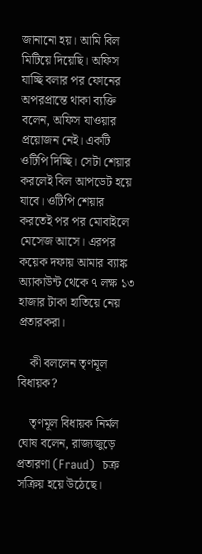জানানো হয়। আমি বিল মিটিয়ে দিয়েছি। অফিস যাচ্ছি বলার পর ফোনের অপরপ্রান্তে থাকা ব্যক্তি বলেন, অফিস যাওয়ার প্রয়োজন নেই। একটি ওটিপি দিচ্ছি। সেটা শেয়ার করলেই বিল আপডেট হয়ে যাবে। ওটিপি শেয়ার করতেই পর পর মোবাইলে মেসেজ আসে। এরপর কয়েক দফায় আমার ব্যাঙ্ক অ্যাকাউন্ট থেকে ৭ লক্ষ ১৩ হাজার টাকা হাতিয়ে নেয় প্রতারকরা।

    কী বললেন তৃণমূল বিধায়ক?

    তৃণমূল বিধায়ক নির্মল ঘোষ বলেন, রাজ্যজুড়ে প্রতারণা (Fraud)  চক্র সক্রিয় হয়ে উঠেছে।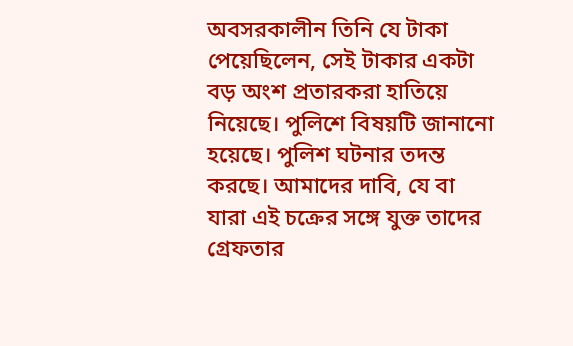অবসরকালীন তিনি যে টাকা পেয়েছিলেন, সেই টাকার একটা বড় অংশ প্রতারকরা হাতিয়ে নিয়েছে। পুলিশে বিষয়টি জানানো হয়েছে। পুলিশ ঘটনার তদন্ত করছে। আমাদের দাবি, যে বা যারা এই চক্রের সঙ্গে যুক্ত তাদের গ্রেফতার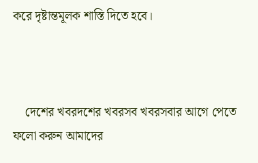করে দৃষ্টান্তমূলক শাস্তি দিতে হবে।



    দেশের খবরদশের খবরসব খবরসবার আগে পেতে ফলো করুন আমাদের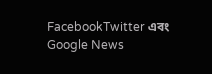FacebookTwitter এবং Google News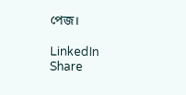পেজ।

LinkedIn
Share